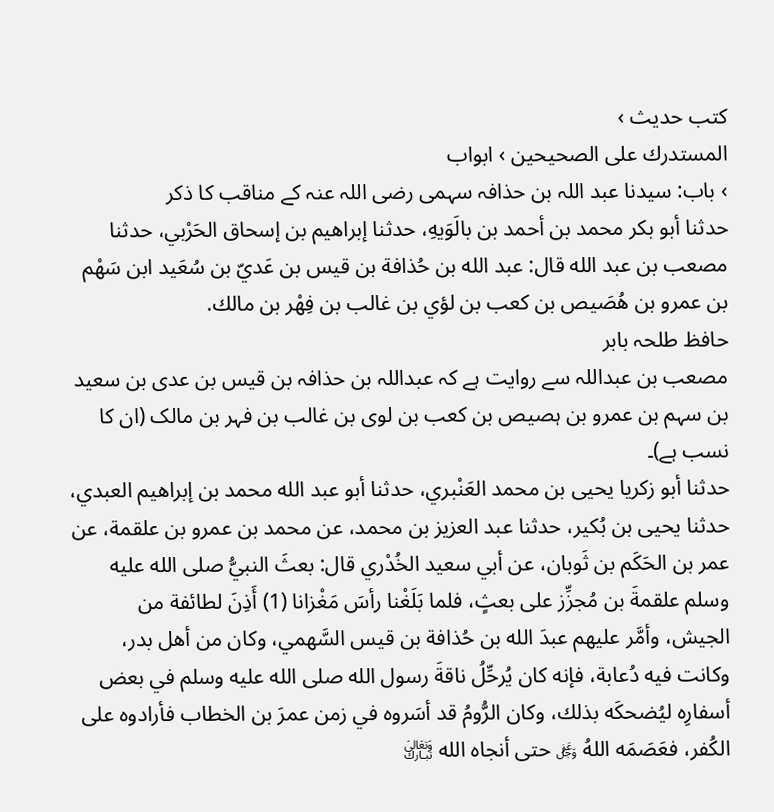کتب حدیث ›
المستدرك على الصحيحين › ابواب
› باب: سیدنا عبد اللہ بن حذافہ سہمی رضی اللہ عنہ کے مناقب کا ذکر
حدثنا أبو بكر محمد بن أحمد بن بالَوَيهِ، حدثنا إبراهيم بن إسحاق الحَرْبي، حدثنا مصعب بن عبد الله قال: عبد الله بن حُذافة بن قيس بن عَديّ بن سُعَيد ابن سَهْم بن عمرو بن هُصَيص بن كعب بن لؤي بن غالب بن فِهْر بن مالك.
حافظ طلحہ بابر
مصعب بن عبداللہ سے روایت ہے کہ عبداللہ بن حذافہ بن قیس بن عدی بن سعید بن سہم بن عمرو بن ہصیص بن کعب بن لوی بن غالب بن فہر بن مالک (ان کا نسب ہے)۔
حدثنا أبو زكريا يحيى بن محمد العَنْبري، حدثنا أبو عبد الله محمد بن إبراهيم العبدي، حدثنا يحيى بن بُكير، حدثنا عبد العزيز بن محمد، عن محمد بن عمرو بن علقمة، عن عمر بن الحَكَم بن ثَوبان، عن أبي سعيد الخُدْري قال: بعثَ النبيُّ صلى الله عليه وسلم علقمةَ بن مُجزِّز على بعثٍ، فلما بَلَغْنا رأسَ مَغْزانا (1) أَذِنَ لطائفة من الجيش، وأمَّر عليهم عبدَ الله بن حُذافة بن قيس السَّهمي، وكان من أهل بدر، وكانت فيه دُعابة، فإنه كان يُرحِّلُ ناقةَ رسول الله صلى الله عليه وسلم في بعض أسفارِه ليُضحكَه بذلك، وكان الرُّومُ قد أسَروه في زمن عمرَ بن الخطاب فأرادوه على الكُفر، فعَصَمَه اللهُ ﷿ حتى أنجاه الله ﵎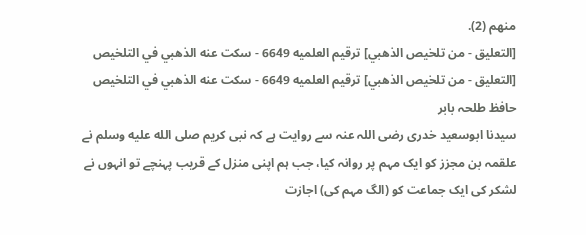منهم (2).
[التعليق - من تلخيص الذهبي] ترقيم العلميه 6649 - سكت عنه الذهبي في التلخيص
[التعليق - من تلخيص الذهبي] ترقيم العلميه 6649 - سكت عنه الذهبي في التلخيص
حافظ طلحہ بابر
سیدنا ابوسعید خدری رضی اللہ عنہ سے روایت ہے کہ نبی کریم صلى الله عليه وسلم نے علقمہ بن مجزز کو ایک مہم پر روانہ کیا، جب ہم اپنی منزل کے قریب پہنچے تو انہوں نے لشکر کی ایک جماعت کو (الگ مہم کی) اجازت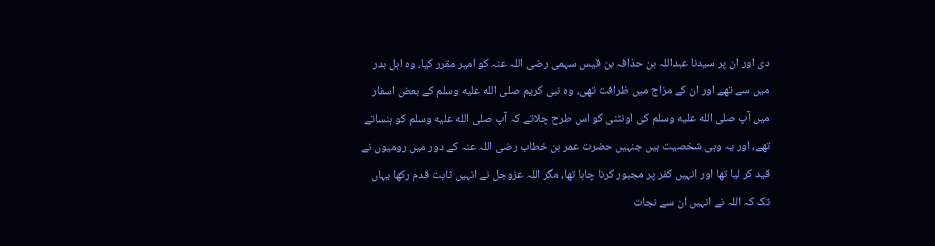دی اور ان پر سیدنا عبداللہ بن حذافہ بن قیس سہمی رضی اللہ عنہ کو امیر مقرر کیا، وہ اہل بدر میں سے تھے اور ان کے مزاج میں ظرافت تھی، وہ نبی کریم صلى الله عليه وسلم کے بعض اسفار میں آپ صلى الله عليه وسلم کی اونٹنی کو اس طرح چلاتے کہ آپ صلى الله عليه وسلم کو ہنساتے تھے، اور یہ وہی شخصیت ہیں جنہیں حضرت عمر بن خطاب رضی اللہ عنہ کے دور میں رومیوں نے قید کر لیا تھا اور انہیں کفر پر مجبور کرنا چاہا تھا، مگر اللہ عزوجل نے انہیں ثابت قدم رکھا یہاں تک کہ اللہ نے انہیں ان سے نجات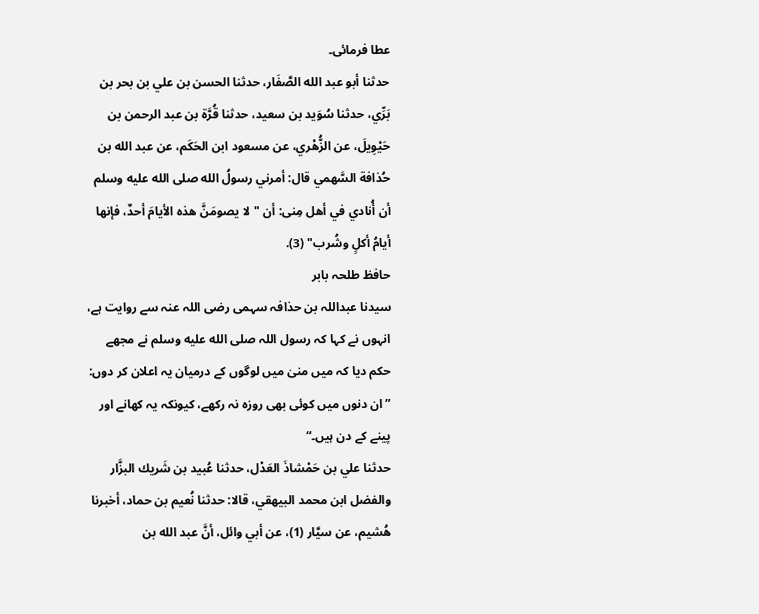عطا فرمائی۔
حدثنا أبو عبد الله الصَّفَار، حدثنا الحسن بن علي بن بحر بن بَرِّي، حدثنا سُوَيد بن سعيد، حدثنا قُرَّة بن عبد الرحمن بن حَيْوِيلَ، عن الزُّهْري، عن مسعود ابن الحَكَم، عن عبد الله بن حُذافة السَّهمي قال: أمرني رسولُ الله صلى الله عليه وسلم أن أُنادي في أهل مِنى: أن "لا يصومَنَّ هذه الأيامَ أحدٌ، فإنها أيامُ أكلٍ وشُرب" (3).
حافظ طلحہ بابر
سیدنا عبداللہ بن حذافہ سہمی رضی اللہ عنہ سے روایت ہے، انہوں نے کہا کہ رسول اللہ صلى الله عليه وسلم نے مجھے حکم دیا کہ میں منیٰ میں لوگوں کے درمیان یہ اعلان کر دوں: ”ان دنوں میں کوئی بھی روزہ نہ رکھے، کیونکہ یہ کھانے اور پینے کے دن ہیں۔“
حدثنا علي بن حَمْشاذَ العَدْل، حدثنا عُبيد بن شَريك البزَّار والفضل ابن محمد البيهقي، قالا: حدثنا نُعيم بن حماد، أخبرنا هُشيم، عن سيَّار (1)، عن أبي وائل، أنَّ عبد الله بن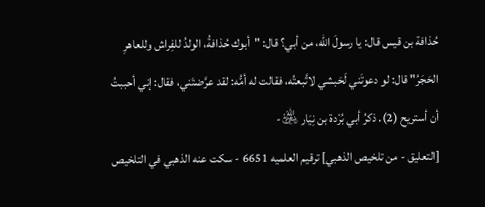حُذافة بن قيس قال: يا رسولَ الله، من أبي؟ قال: "أبوك حُذافةُ، الولدُ للفِراش وللعاهرِ الحَجَرُ" قال: لو دعوتَني لَحَبشي لاتَّبعتُه، فقالت له أمُّه: لقد عرَّضتَني، فقال: إني أحببتُ أن أستريح (2). ذكرُ أبي بُرْدة بن نِيَار ﵁-
[التعليق - من تلخيص الذهبي] ترقيم العلميه 6651 - سكت عنه الذهبي في التلخيص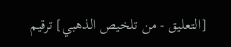[التعليق - من تلخيص الذهبي] ترقيم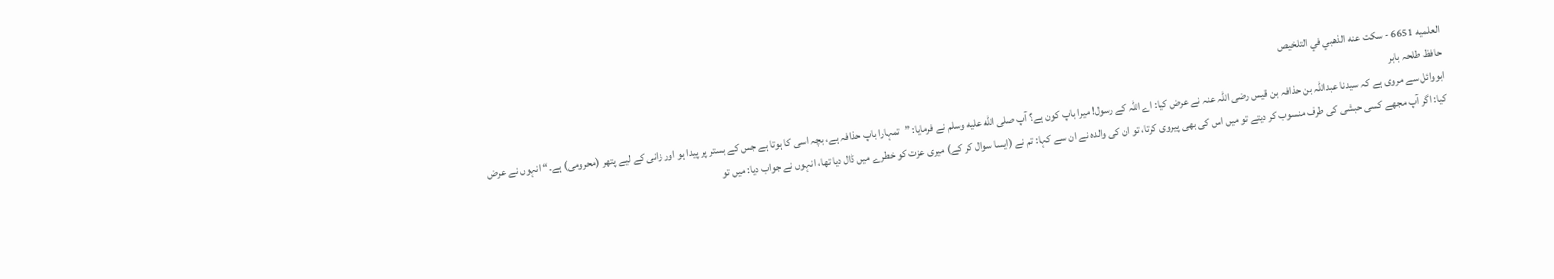العلميه 6651 - سكت عنه الذهبي في التلخيص
حافظ طلحہ بابر
ابووائل سے مروی ہے کہ سیدنا عبداللہ بن حذافہ بن قیس رضی اللہ عنہ نے عرض کیا: اے اللہ کے رسول! میرا باپ کون ہے؟ آپ صلى الله عليه وسلم نے فرمایا: ”تمہارا باپ حذافہ ہے، بچہ اسی کا ہوتا ہے جس کے بستر پر پیدا ہو اور زانی کے لیے پتھر (محرومی) ہے۔“ انہوں نے عرض کیا: اگر آپ مجھے کسی حبشی کی طرف منسوب کر دیتے تو میں اس کی بھی پیروی کرتا، تو ان کی والدہ نے ان سے کہا: تم نے (ایسا سوال کر کے) میری عزت کو خطرے میں ڈال دیا تھا، انہوں نے جواب دیا: میں تو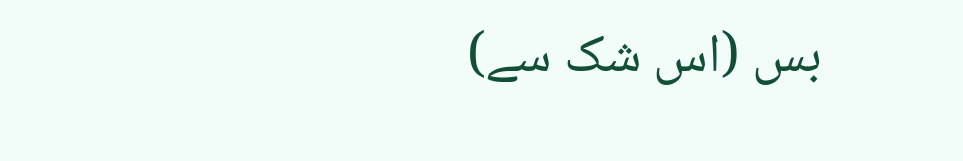بس (اس شک سے)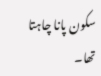سکون پانا چاہتا تھا۔